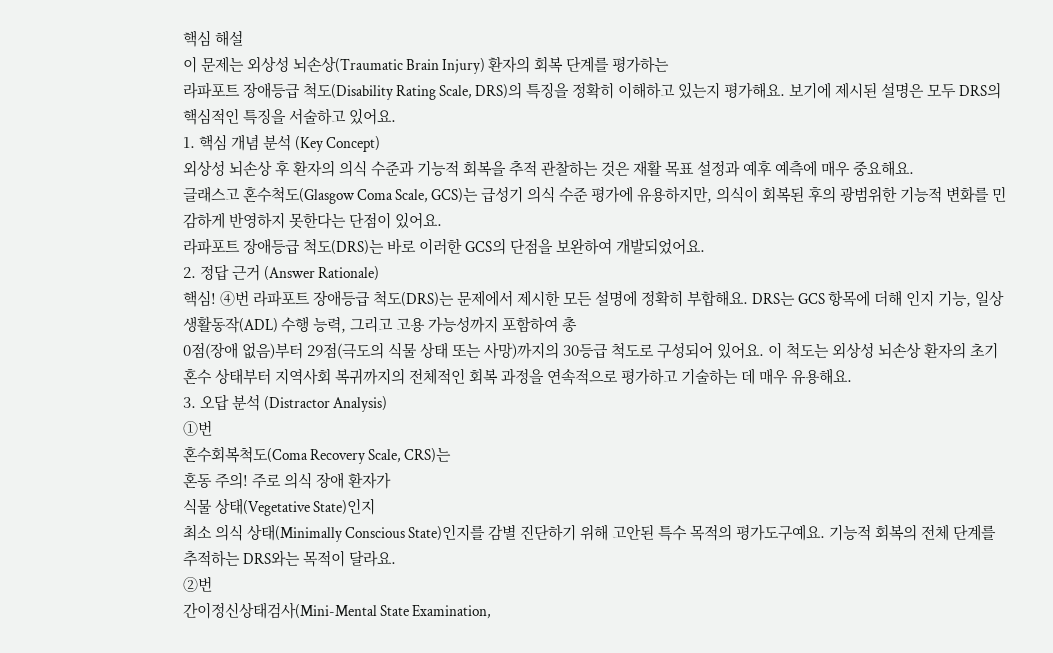핵심 해설
이 문제는 외상성 뇌손상(Traumatic Brain Injury) 환자의 회복 단계를 평가하는
라파포트 장애등급 척도(Disability Rating Scale, DRS)의 특징을 정확히 이해하고 있는지 평가해요. 보기에 제시된 설명은 모두 DRS의 핵심적인 특징을 서술하고 있어요.
1. 핵심 개념 분석 (Key Concept)
외상성 뇌손상 후 환자의 의식 수준과 기능적 회복을 추적 관찰하는 것은 재활 목표 설정과 예후 예측에 매우 중요해요.
글래스고 혼수척도(Glasgow Coma Scale, GCS)는 급성기 의식 수준 평가에 유용하지만, 의식이 회복된 후의 광범위한 기능적 변화를 민감하게 반영하지 못한다는 단점이 있어요.
라파포트 장애등급 척도(DRS)는 바로 이러한 GCS의 단점을 보완하여 개발되었어요.
2. 정답 근거 (Answer Rationale)
핵심! ④번 라파포트 장애등급 척도(DRS)는 문제에서 제시한 모든 설명에 정확히 부합해요. DRS는 GCS 항목에 더해 인지 기능, 일상생활동작(ADL) 수행 능력, 그리고 고용 가능성까지 포함하여 총
0점(장애 없음)부터 29점(극도의 식물 상태 또는 사망)까지의 30등급 척도로 구성되어 있어요. 이 척도는 외상성 뇌손상 환자의 초기 혼수 상태부터 지역사회 복귀까지의 전체적인 회복 과정을 연속적으로 평가하고 기술하는 데 매우 유용해요.
3. 오답 분석 (Distractor Analysis)
①번
혼수회복척도(Coma Recovery Scale, CRS)는
혼동 주의! 주로 의식 장애 환자가
식물 상태(Vegetative State)인지
최소 의식 상태(Minimally Conscious State)인지를 감별 진단하기 위해 고안된 특수 목적의 평가도구예요. 기능적 회복의 전체 단계를 추적하는 DRS와는 목적이 달라요.
②번
간이정신상태검사(Mini-Mental State Examination,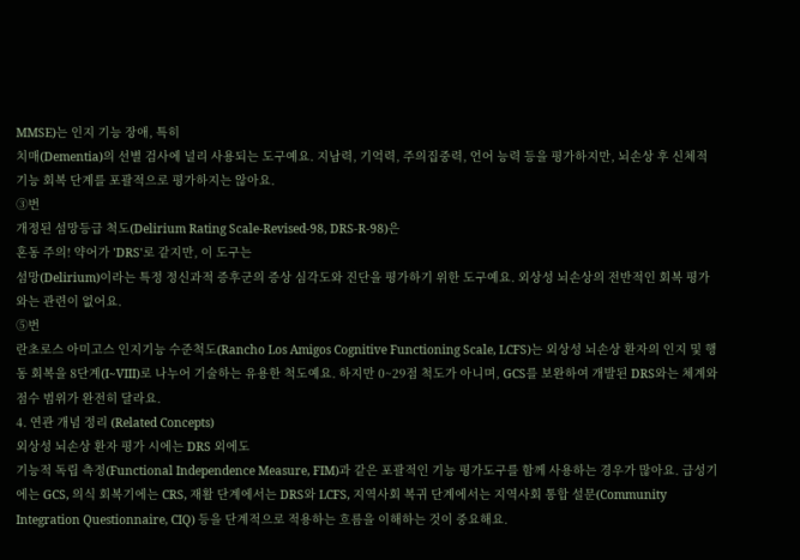MMSE)는 인지 기능 장애, 특히
치매(Dementia)의 선별 검사에 널리 사용되는 도구예요. 지남력, 기억력, 주의집중력, 언어 능력 등을 평가하지만, 뇌손상 후 신체적 기능 회복 단계를 포괄적으로 평가하지는 않아요.
③번
개정된 섬망등급 척도(Delirium Rating Scale-Revised-98, DRS-R-98)은
혼동 주의! 약어가 'DRS'로 같지만, 이 도구는
섬망(Delirium)이라는 특정 정신과적 증후군의 증상 심각도와 진단을 평가하기 위한 도구예요. 외상성 뇌손상의 전반적인 회복 평가와는 관련이 없어요.
⑤번
란초로스 아미고스 인지기능 수준척도(Rancho Los Amigos Cognitive Functioning Scale, LCFS)는 외상성 뇌손상 환자의 인지 및 행동 회복을 8단계(I~VIII)로 나누어 기술하는 유용한 척도예요. 하지만 0~29점 척도가 아니며, GCS를 보완하여 개발된 DRS와는 체계와 점수 범위가 완전히 달라요.
4. 연관 개념 정리 (Related Concepts)
외상성 뇌손상 환자 평가 시에는 DRS 외에도
기능적 독립 측정(Functional Independence Measure, FIM)과 같은 포괄적인 기능 평가도구를 함께 사용하는 경우가 많아요. 급성기에는 GCS, 의식 회복기에는 CRS, 재활 단계에서는 DRS와 LCFS, 지역사회 복귀 단계에서는 지역사회 통합 설문(Community Integration Questionnaire, CIQ) 등을 단계적으로 적용하는 흐름을 이해하는 것이 중요해요.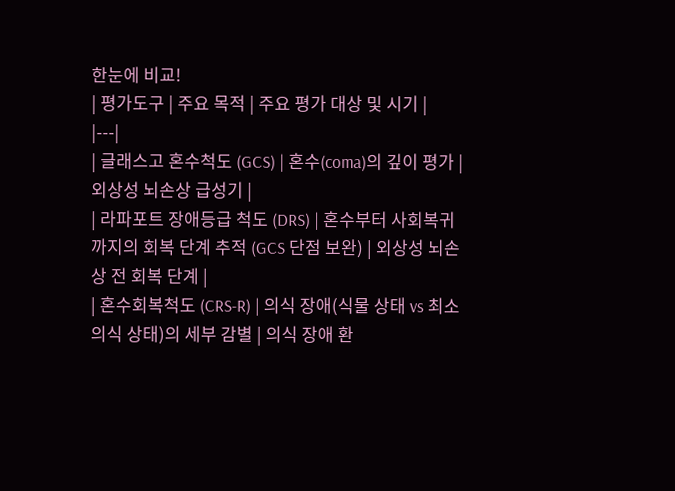한눈에 비교!
| 평가도구 | 주요 목적 | 주요 평가 대상 및 시기 |
|---|
| 글래스고 혼수척도 (GCS) | 혼수(coma)의 깊이 평가 | 외상성 뇌손상 급성기 |
| 라파포트 장애등급 척도 (DRS) | 혼수부터 사회복귀까지의 회복 단계 추적 (GCS 단점 보완) | 외상성 뇌손상 전 회복 단계 |
| 혼수회복척도 (CRS-R) | 의식 장애(식물 상태 vs 최소 의식 상태)의 세부 감별 | 의식 장애 환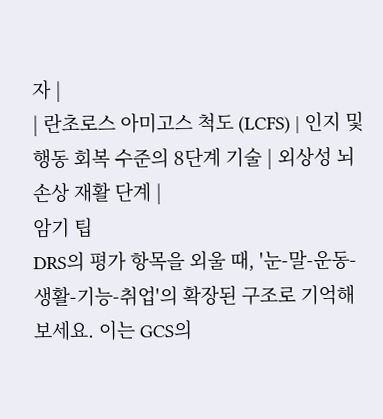자 |
| 란초로스 아미고스 척도 (LCFS) | 인지 및 행동 회복 수준의 8단계 기술 | 외상성 뇌손상 재활 단계 |
암기 팁
DRS의 평가 항목을 외울 때, '눈-말-운동-생활-기능-취업'의 확장된 구조로 기억해 보세요. 이는 GCS의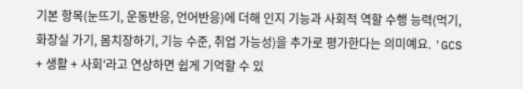기본 항목(눈뜨기, 운동반응, 언어반응)에 더해 인지 기능과 사회적 역할 수행 능력(먹기, 화장실 가기, 몸치장하기, 기능 수준, 취업 가능성)을 추가로 평가한다는 의미예요. 'GCS + 생활 + 사회'라고 연상하면 쉽게 기억할 수 있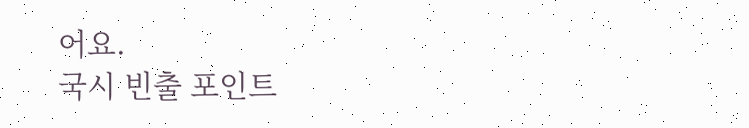어요.
국시 빈출 포인트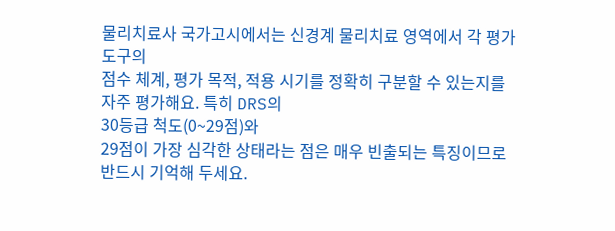물리치료사 국가고시에서는 신경계 물리치료 영역에서 각 평가도구의
점수 체계, 평가 목적, 적용 시기를 정확히 구분할 수 있는지를 자주 평가해요. 특히 DRS의
30등급 척도(0~29점)와
29점이 가장 심각한 상태라는 점은 매우 빈출되는 특징이므로 반드시 기억해 두세요.